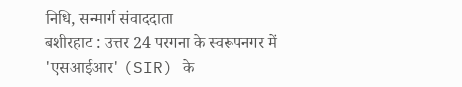निधि, सन्मार्ग संवाददाता
बशीरहाट : उत्तर 24 परगना के स्वरूपनगर में 'एसआईआर' (SIR) के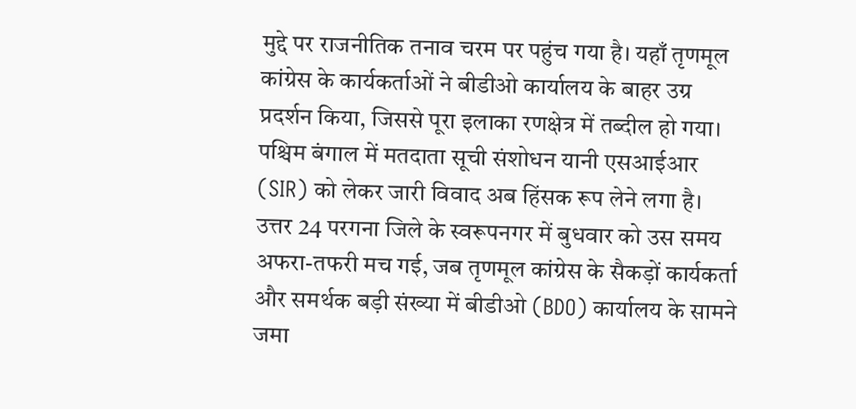मुद्दे पर राजनीतिक तनाव चरम पर पहुंच गया है। यहाँ तृणमूल कांग्रेस के कार्यकर्ताओं ने बीडीओ कार्यालय के बाहर उग्र प्रदर्शन किया, जिससे पूरा इलाका रणक्षेत्र में तब्दील हो गया।
पश्चिम बंगाल में मतदाता सूची संशोधन यानी एसआईआर (SIR) को लेकर जारी विवाद अब हिंसक रूप लेने लगा है। उत्तर 24 परगना जिले के स्वरूपनगर में बुधवार को उस समय अफरा-तफरी मच गई, जब तृणमूल कांग्रेस के सैकड़ों कार्यकर्ता और समर्थक बड़ी संख्या में बीडीओ (BDO) कार्यालय के सामने जमा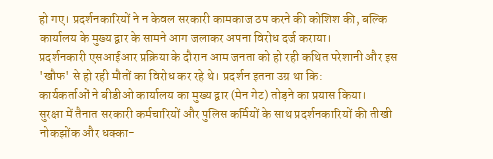हो गए। प्रदर्शनकारियों ने न केवल सरकारी कामकाज ठप करने की कोशिश की, बल्कि कार्यालय के मुख्य द्वार के सामने आग जलाकर अपना विरोध दर्ज कराया।
प्रदर्शनकारी एसआईआर प्रक्रिया के दौरान आम जनता को हो रही कथित परेशानी और इस 'खौफ' से हो रही मौतों का विरोध कर रहे थे। प्रदर्शन इतना उग्र था कि:
कार्यकर्ताओं ने बीडीओ कार्यालय का मुख्य द्वार (मेन गेट) तोड़ने का प्रयास किया।
सुरक्षा में तैनात सरकारी कर्मचारियों और पुलिस कर्मियों के साथ प्रदर्शनकारियों की तीखी नोकझोंक और धक्का-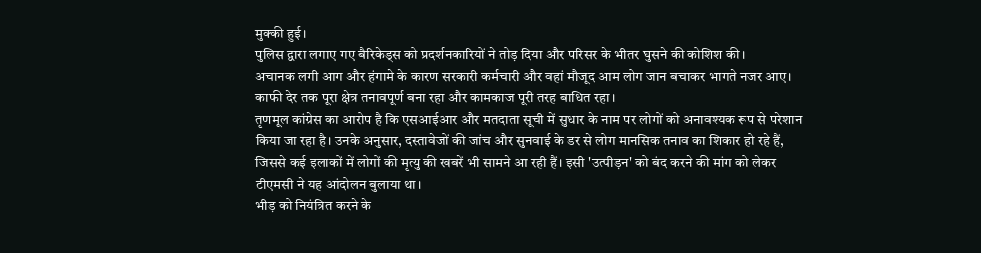मुक्की हुई।
पुलिस द्वारा लगाए गए बैरिकेड्स को प्रदर्शनकारियों ने तोड़ दिया और परिसर के भीतर घुसने की कोशिश की।
अचानक लगी आग और हंगामे के कारण सरकारी कर्मचारी और वहां मौजूद आम लोग जान बचाकर भागते नजर आए। काफी देर तक पूरा क्षेत्र तनावपूर्ण बना रहा और कामकाज पूरी तरह बाधित रहा।
तृणमूल कांग्रेस का आरोप है कि एसआईआर और मतदाता सूची में सुधार के नाम पर लोगों को अनावश्यक रूप से परेशान किया जा रहा है। उनके अनुसार, दस्तावेजों की जांच और सुनवाई के डर से लोग मानसिक तनाव का शिकार हो रहे हैं, जिससे कई इलाकों में लोगों की मृत्यु की खबरें भी सामने आ रही हैं। इसी 'उत्पीड़न' को बंद करने की मांग को लेकर टीएमसी ने यह आंदोलन बुलाया था।
भीड़ को नियंत्रित करने के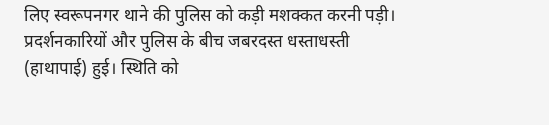लिए स्वरूपनगर थाने की पुलिस को कड़ी मशक्कत करनी पड़ी। प्रदर्शनकारियों और पुलिस के बीच जबरदस्त धस्ताधस्ती (हाथापाई) हुई। स्थिति को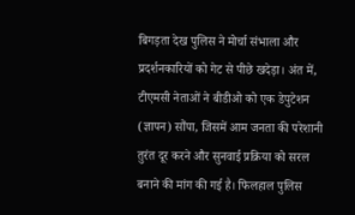बिगड़ता देख पुलिस ने मोर्चा संभाला और प्रदर्शनकारियों को गेट से पीछे खदेड़ा। अंत में, टीएमसी नेताओं ने बीडीओ को एक डेपुटेशन (ज्ञापन) सौंपा, जिसमें आम जनता की परेशानी तुरंत दूर करने और सुनवाई प्रक्रिया को सरल बनाने की मांग की गई है। फिलहाल पुलिस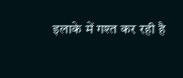इलाके में गश्त कर रही है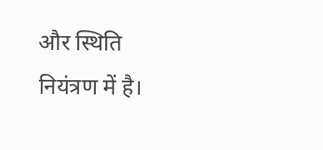और स्थिति नियंत्रण में है।